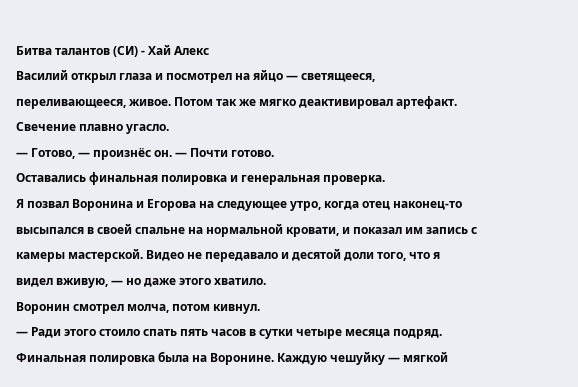Битва талантов (СИ) - Хай Алекс
Василий открыл глаза и посмотрел на яйцо — светящееся, переливающееся, живое. Потом так же мягко деактивировал артефакт. Свечение плавно угасло.
— Готово, — произнёс он. — Почти готово.
Оставались финальная полировка и генеральная проверка.
Я позвал Воронина и Егорова на следующее утро, когда отец наконец-то высыпался в своей спальне на нормальной кровати, и показал им запись с камеры мастерской. Видео не передавало и десятой доли того, что я видел вживую, — но даже этого хватило.
Воронин смотрел молча, потом кивнул.
— Ради этого стоило спать пять часов в сутки четыре месяца подряд.
Финальная полировка была на Воронине. Каждую чешуйку — мягкой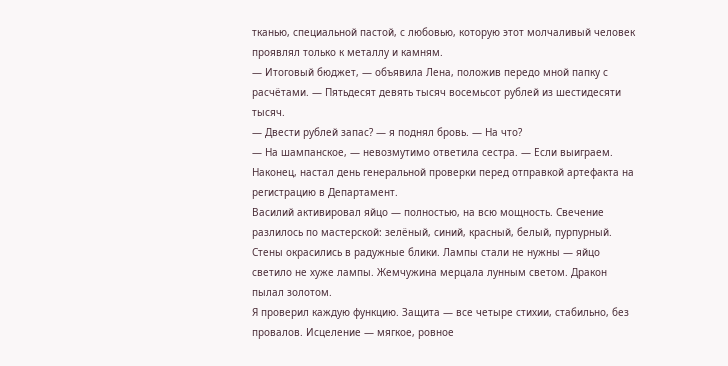тканью, специальной пастой, с любовью, которую этот молчаливый человек проявлял только к металлу и камням.
— Итоговый бюджет, — объявила Лена, положив передо мной папку с расчётами. — Пятьдесят девять тысяч восемьсот рублей из шестидесяти тысяч.
— Двести рублей запас? — я поднял бровь. — На что?
— На шампанское, — невозмутимо ответила сестра. — Если выиграем.
Наконец, настал день генеральной проверки перед отправкой артефакта на регистрацию в Департамент.
Василий активировал яйцо — полностью, на всю мощность. Свечение разлилось по мастерской: зелёный, синий, красный, белый, пурпурный. Стены окрасились в радужные блики. Лампы стали не нужны — яйцо светило не хуже лампы. Жемчужина мерцала лунным светом. Дракон пылал золотом.
Я проверил каждую функцию. Защита — все четыре стихии, стабильно, без провалов. Исцеление — мягкое, ровное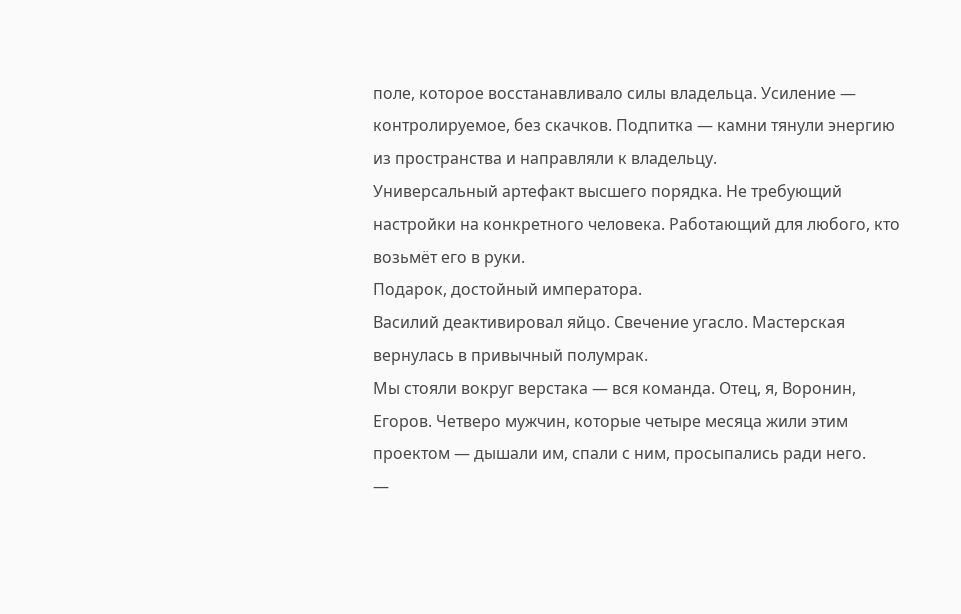поле, которое восстанавливало силы владельца. Усиление — контролируемое, без скачков. Подпитка — камни тянули энергию из пространства и направляли к владельцу.
Универсальный артефакт высшего порядка. Не требующий настройки на конкретного человека. Работающий для любого, кто возьмёт его в руки.
Подарок, достойный императора.
Василий деактивировал яйцо. Свечение угасло. Мастерская вернулась в привычный полумрак.
Мы стояли вокруг верстака — вся команда. Отец, я, Воронин, Егоров. Четверо мужчин, которые четыре месяца жили этим проектом — дышали им, спали с ним, просыпались ради него.
—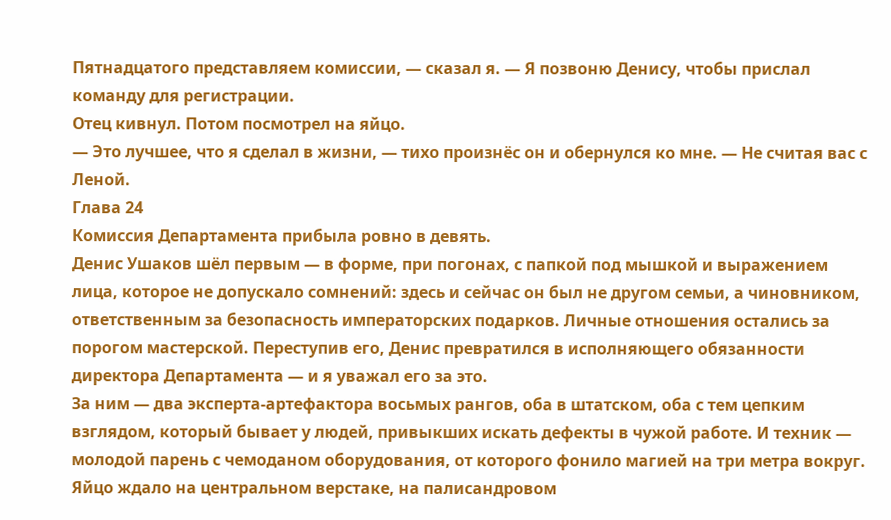Пятнадцатого представляем комиссии, — сказал я. — Я позвоню Денису, чтобы прислал команду для регистрации.
Отец кивнул. Потом посмотрел на яйцо.
— Это лучшее, что я сделал в жизни, — тихо произнёс он и обернулся ко мне. — Не считая вас с Леной.
Глава 24
Комиссия Департамента прибыла ровно в девять.
Денис Ушаков шёл первым — в форме, при погонах, с папкой под мышкой и выражением лица, которое не допускало сомнений: здесь и сейчас он был не другом семьи, а чиновником, ответственным за безопасность императорских подарков. Личные отношения остались за порогом мастерской. Переступив его, Денис превратился в исполняющего обязанности директора Департамента — и я уважал его за это.
За ним — два эксперта-артефактора восьмых рангов, оба в штатском, оба с тем цепким взглядом, который бывает у людей, привыкших искать дефекты в чужой работе. И техник — молодой парень с чемоданом оборудования, от которого фонило магией на три метра вокруг.
Яйцо ждало на центральном верстаке, на палисандровом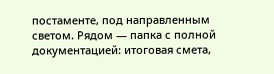постаменте, под направленным светом. Рядом — папка с полной документацией: итоговая смета,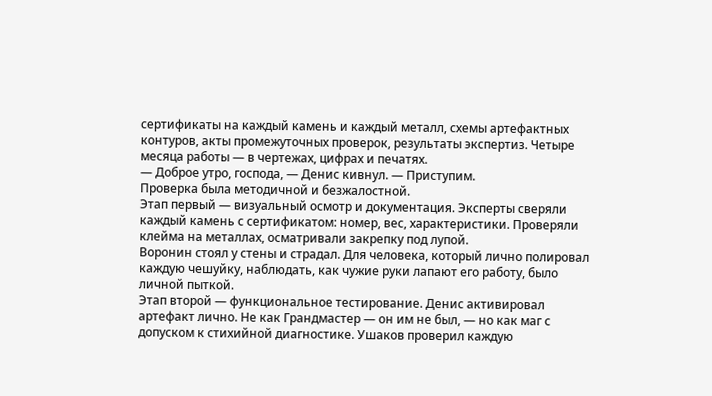сертификаты на каждый камень и каждый металл, схемы артефактных контуров, акты промежуточных проверок, результаты экспертиз. Четыре месяца работы — в чертежах, цифрах и печатях.
— Доброе утро, господа, — Денис кивнул. — Приступим.
Проверка была методичной и безжалостной.
Этап первый — визуальный осмотр и документация. Эксперты сверяли каждый камень с сертификатом: номер, вес, характеристики. Проверяли клейма на металлах, осматривали закрепку под лупой.
Воронин стоял у стены и страдал. Для человека, который лично полировал каждую чешуйку, наблюдать, как чужие руки лапают его работу, было личной пыткой.
Этап второй — функциональное тестирование. Денис активировал артефакт лично. Не как Грандмастер — он им не был, — но как маг с допуском к стихийной диагностике. Ушаков проверил каждую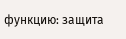функцию: защита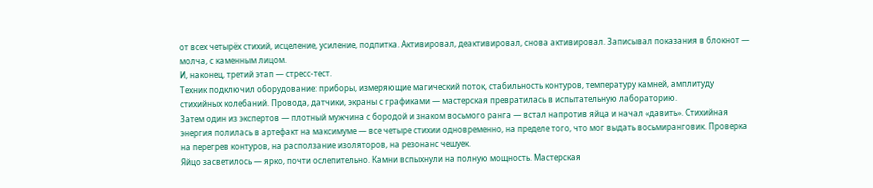от всех четырёх стихий, исцеление, усиление, подпитка. Активировал, деактивировал, снова активировал. Записывал показания в блокнот — молча, с каменным лицом.
И, наконец, третий этап — стресс-тест.
Техник подключил оборудование: приборы, измеряющие магический поток, стабильность контуров, температуру камней, амплитуду стихийных колебаний. Провода, датчики, экраны с графиками — мастерская превратилась в испытательную лабораторию.
Затем один из экспертов — плотный мужчина с бородой и знаком восьмого ранга — встал напротив яйца и начал «давить». Стихийная энергия полилась в артефакт на максимуме — все четыре стихии одновременно, на пределе того, что мог выдать восьмиранговик. Проверка на перегрев контуров, на расползание изоляторов, на резонанс чешуек.
Яйцо засветилось — ярко, почти ослепительно. Камни вспыхнули на полную мощность. Мастерская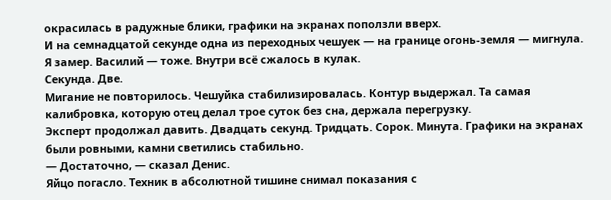окрасилась в радужные блики, графики на экранах поползли вверх.
И на семнадцатой секунде одна из переходных чешуек — на границе огонь-земля — мигнула.
Я замер. Василий — тоже. Внутри всё сжалось в кулак.
Секунда. Две.
Мигание не повторилось. Чешуйка стабилизировалась. Контур выдержал. Та самая калибровка, которую отец делал трое суток без сна, держала перегрузку.
Эксперт продолжал давить. Двадцать секунд. Тридцать. Сорок. Минута. Графики на экранах были ровными, камни светились стабильно.
— Достаточно, — сказал Денис.
Яйцо погасло. Техник в абсолютной тишине снимал показания с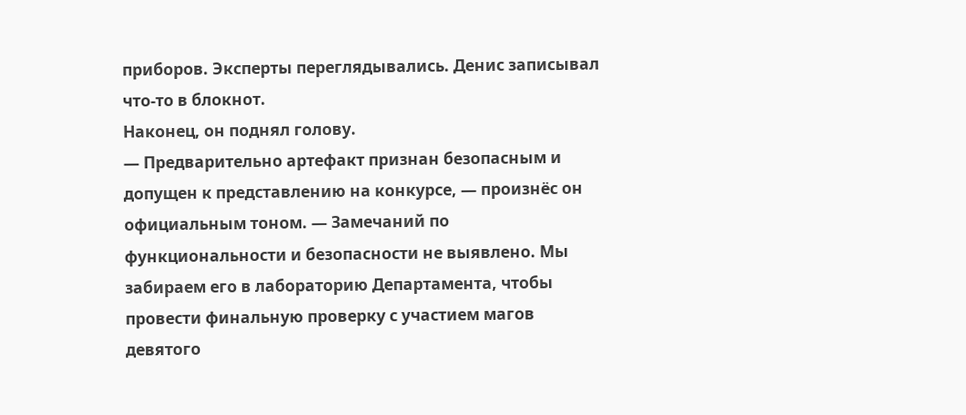приборов. Эксперты переглядывались. Денис записывал что-то в блокнот.
Наконец, он поднял голову.
— Предварительно артефакт признан безопасным и допущен к представлению на конкурсе, — произнёс он официальным тоном. — Замечаний по функциональности и безопасности не выявлено. Мы забираем его в лабораторию Департамента, чтобы провести финальную проверку с участием магов девятого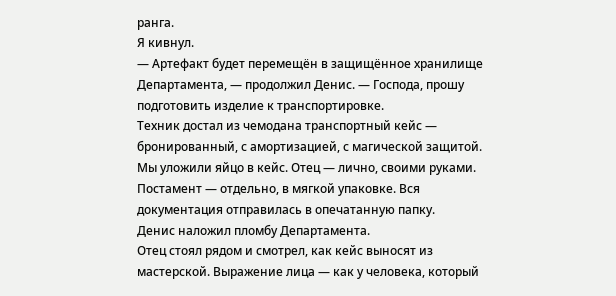ранга.
Я кивнул.
— Артефакт будет перемещён в защищённое хранилище Департамента, — продолжил Денис. — Господа, прошу подготовить изделие к транспортировке.
Техник достал из чемодана транспортный кейс — бронированный, с амортизацией, с магической защитой.
Мы уложили яйцо в кейс. Отец — лично, своими руками. Постамент — отдельно, в мягкой упаковке. Вся документация отправилась в опечатанную папку.
Денис наложил пломбу Департамента.
Отец стоял рядом и смотрел, как кейс выносят из мастерской. Выражение лица — как у человека, который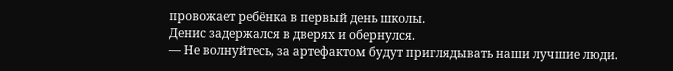провожает ребёнка в первый день школы.
Денис задержался в дверях и обернулся.
— Не волнуйтесь, за артефактом будут приглядывать наши лучшие люди.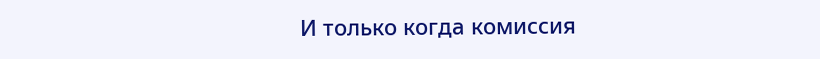И только когда комиссия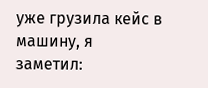уже грузила кейс в машину, я заметил: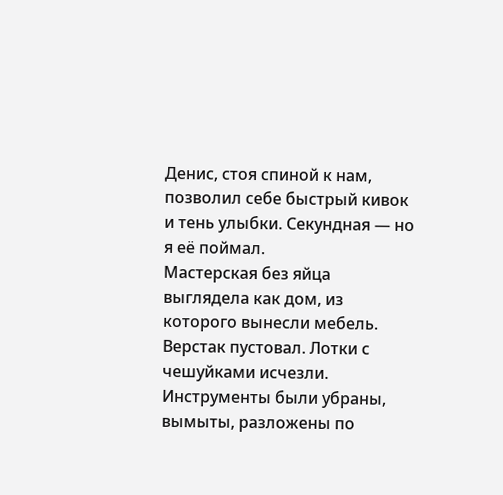Денис, стоя спиной к нам, позволил себе быстрый кивок и тень улыбки. Секундная — но я её поймал.
Мастерская без яйца выглядела как дом, из которого вынесли мебель.
Верстак пустовал. Лотки с чешуйками исчезли. Инструменты были убраны, вымыты, разложены по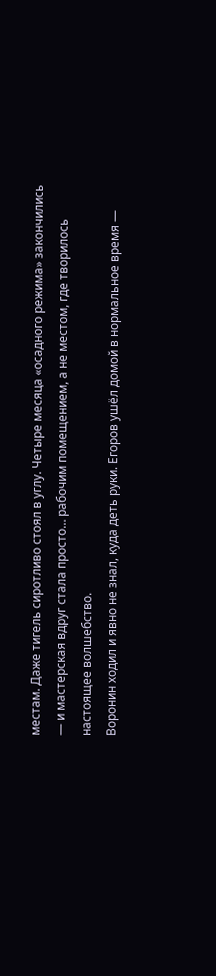местам. Даже тигель сиротливо стоял в углу. Четыре месяца «осадного режима» закончились — и мастерская вдруг стала просто… рабочим помещением, а не местом, где творилось настоящее волшебство.
Воронин ходил и явно не знал, куда деть руки. Егоров ушёл домой в нормальное время —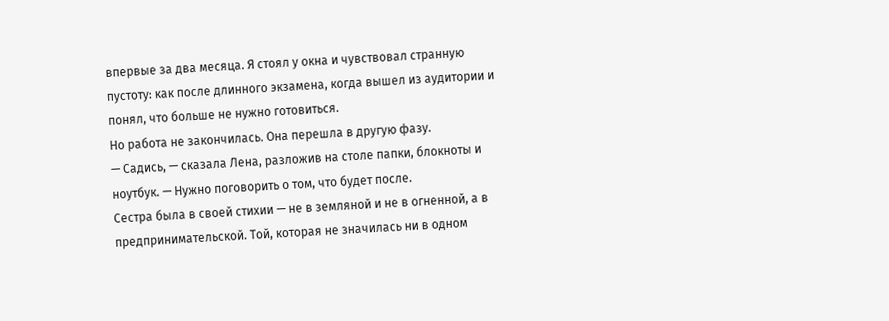впервые за два месяца. Я стоял у окна и чувствовал странную пустоту: как после длинного экзамена, когда вышел из аудитории и понял, что больше не нужно готовиться.
Но работа не закончилась. Она перешла в другую фазу.
— Садись, — сказала Лена, разложив на столе папки, блокноты и ноутбук. — Нужно поговорить о том, что будет после.
Сестра была в своей стихии — не в земляной и не в огненной, а в предпринимательской. Той, которая не значилась ни в одном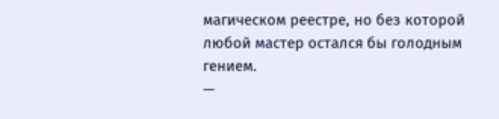магическом реестре, но без которой любой мастер остался бы голодным гением.
—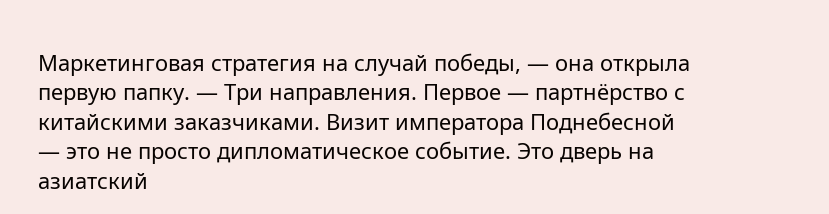Маркетинговая стратегия на случай победы, — она открыла первую папку. — Три направления. Первое — партнёрство с китайскими заказчиками. Визит императора Поднебесной — это не просто дипломатическое событие. Это дверь на азиатский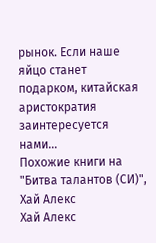рынок. Если наше яйцо станет подарком, китайская аристократия заинтересуется нами…
Похожие книги на "Битва талантов (СИ)", Хай Алекс
Хай Алекс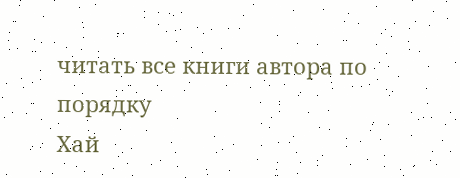читать все книги автора по порядку
Хай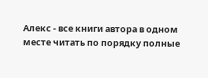Алекс - все книги автора в одном месте читать по порядку полные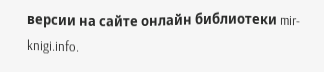версии на сайте онлайн библиотеки mir-knigi.info.